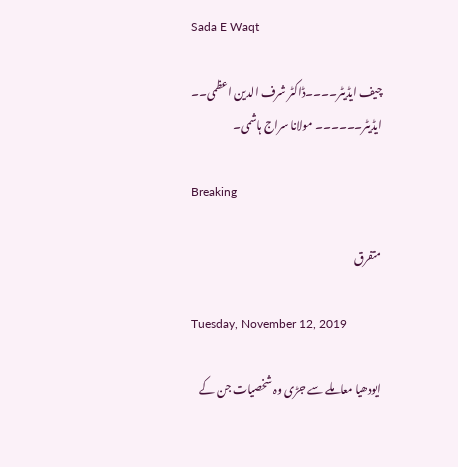Sada E Waqt

چیف ایڈیٹر۔۔۔۔ڈاکٹر شرف الدین اعظمی۔۔ ایڈیٹر۔۔۔۔۔۔ مولانا سراج ہاشمی۔

Breaking

متفرق

Tuesday, November 12, 2019

ایودھیا معاملے سے جڑی وہ شخصیات جن کے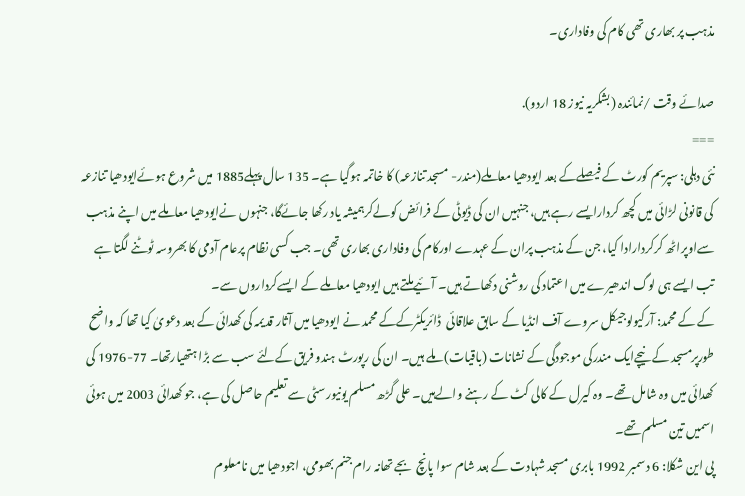مذہب پر بھاری تھی کام کی وفاداری۔

صدائے وقت /نمائندہ (بشکریہ نیوز 18 اردو).
===
نئی دہلی: سپریم کورٹ کے فیصلےکے بعد ایودھیا معاملے(مندر- مسجد تنازعہ) کا خاتمہ ہوگیا ہے۔ 135 سال پہلے1885 میں شروع ہوئےایودھیا تنازعہ کی قانونی لڑائی میں کچھ کردارایسے رہے ہیں، جنہیں ان کی ڈیوٹی کے فرائض کولےکرہمیشہ یاد رکھا جائےگا، جنہوں نےایودھیا معاملے میں اپنے مذہب سےاوپراٹھ کرکردارادا کیا، جن کے مذہب پران کے عہدے اورکام کی وفاداری بھاری تھی۔ جب کسی نظام پرعام آدمی کا بھروسہ ٹوٹنے لگتا ہے تب ایسے ہی لوگ اندھیرے میں اعتماد کی روشنی دکھاتے ہیں۔ آئیےملتے ہیں ایودھیا معاملے کے ایسےکرداروں سے۔
کے کے محمد: آرکیولوجیکل سروے آف انڈیا کے سابق علاقائی  ڈائریکٹرکےکے محمد نے ایودھیا میں آثار قدیمہ کی کھدائی کے بعد دعویٰ کیا تھا کہ واضح طورپرمسجد کے نیچےایک مندرکی موجودگی کے نشانات (باقیات) ملے ہیں۔ ان کی رپورٹ ہندو فریق کےلئے سب سے بڑا ہتھیارتھا۔ 77-1976 کی کھدائی میں وہ شامل تھے۔ وہ کیرل کے کالی کٹ کے رہنے والےہیں۔ علی گڑھ مسلم یونیورسٹی سے تعلیم حاصل کی ہے، جو کھدائی 2003 میں ہوئی اسمیں تین مسلم تھے۔
پی این شکلا: 6 دسمبر 1992 بابری مسجد شہادت کے بعد شام سوا پانچ  بجے تھانہ رام جنم بھومی، اجودھیا میں نامعلوم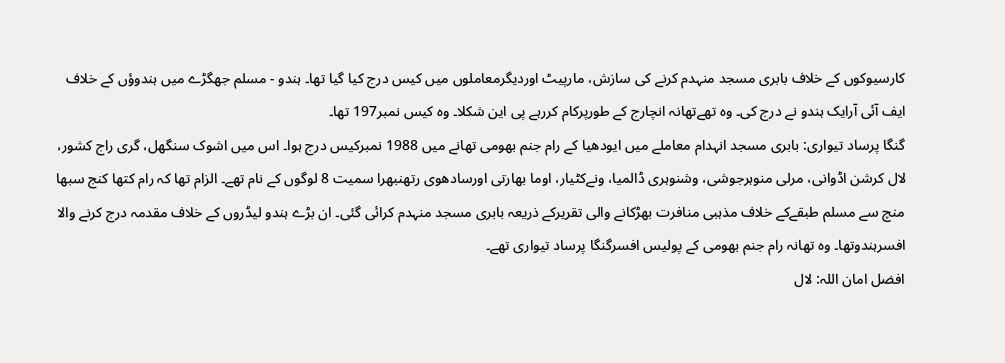کارسیوکوں کے خلاف بابری مسجد منہدم کرنے کی سازش، مارپیٹ اوردیگرمعاملوں میں کیس درج کیا گیا تھا۔ ہندو - مسلم جھگڑے میں ہندوؤں کے خلاف ایف آئی آرایک ہندو نے درج کی۔ وہ تھےتھانہ انچارج کے طورپرکام کررہے پی این شکلا۔ وہ کیس نمبر197 تھا۔
گنگا پرساد تیواری: بابری مسجد انہدام معاملے میں ایودھیا کے رام جنم بھومی تھانے میں 1988 نمبرکیس درج ہوا۔ اس میں اشوک سنگھل، گری راج کشور، لال کرشن اڈوانی، مرلی منوہرجوشی، وشنوہری ڈالمیا، ونےکٹیار، اوما بھارتی اورسادھوی رتھنبھرا سمیت 8 لوگوں کے نام تھے۔ الزام تھا کہ رام کتھا کنج سبھا منچ سے مسلم طبقےکے خلاف مذہبی منافرت بھڑکانے والی تقریرکے ذریعہ بابری مسجد منہدم کرائی گئی۔ ان بڑے ہندو لیڈروں کے خلاف مقدمہ درج کرنے والا افسرہندوتھا۔ وہ تھانہ رام جنم بھومی کے پولیس افسرگنگا پرساد تیواری تھے۔
افضل امان اللہ: لال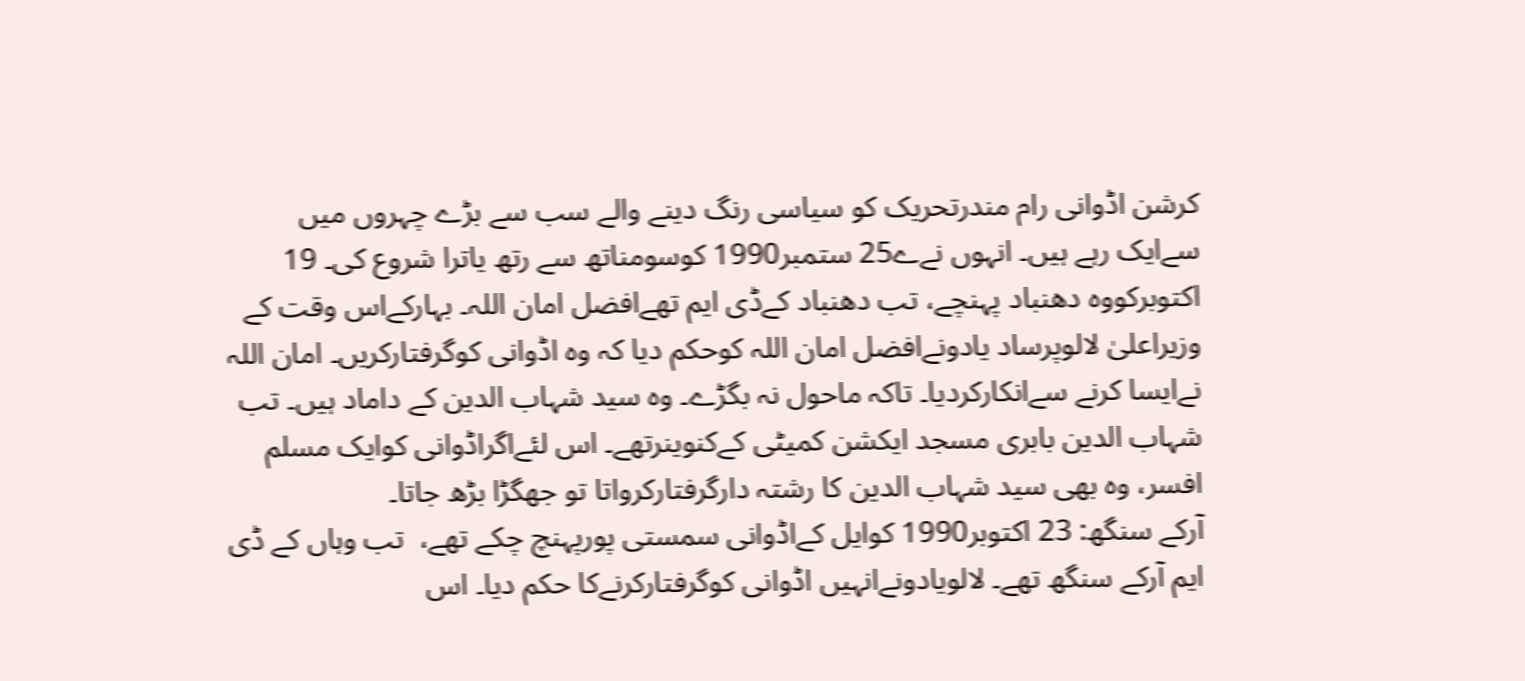کرشن اڈوانی رام مندرتحریک کو سیاسی رنگ دینے والے سب سے بڑے چہروں میں سےایک رہے ہیں۔ انہوں نےے25 ستمبر1990 کوسومناتھ سے رتھ یاترا شروع کی۔ 19 اکتوبرکووہ دھنباد پہنچے، تب دھنباد کےڈی ایم تھےافضل امان اللہ۔ بہارکےاس وقت کے وزیراعلیٰ لالوپرساد یادونےافضل امان اللہ کوحکم دیا کہ وہ اڈوانی کوگرفتارکریں۔ امان اللہ نےایسا کرنے سےانکارکردیا۔ تاکہ ماحول نہ بگڑے۔ وہ سید شہاب الدین کے داماد ہیں۔ تب شہاب الدین بابری مسجد ایکشن کمیٹی کےکنوینرتھے۔ اس لئےاگراڈوانی کوایک مسلم افسر، وہ بھی سید شہاب الدین کا رشتہ دارگرفتارکرواتا تو جھگڑا بڑھ جاتا۔
آرکے سنگھ: 23 اکتوبر1990 کوایل کےاڈوانی سمستی پورپہنچ چکے تھے،  تب وہاں کے ڈی ایم آرکے سنگھ تھے۔ لالویادونےانہیں اڈوانی کوگرفتارکرنےکا حکم دیا۔ اس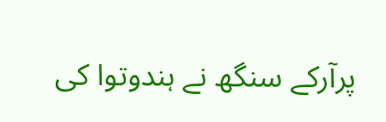پرآرکے سنگھ نے ہندوتوا کی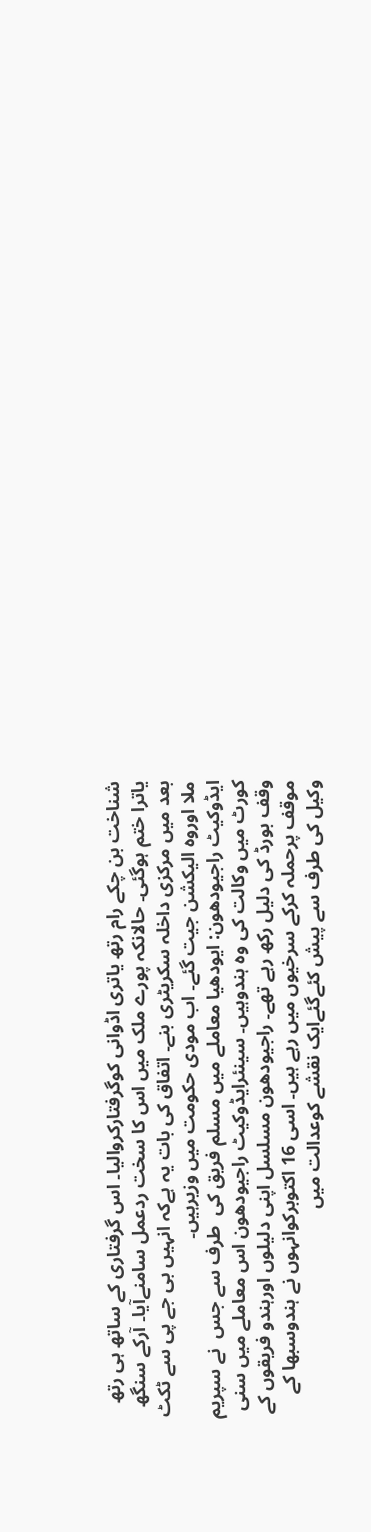شناخت بن چکے رام رتھ یاتری اڈوانی کوگرفتارکروالیا۔ اس گرفتاری کے ساتھ ہی رتھ یاترا ختم ہوگئی۔ حالانکہ پورے ملک میں اس کا سخت ردعمل سامنےآیا۔ آرکے سنگھ بعد میں مرکزی داخلہ سکریٹری بنے۔ اتفاق کی بات یہ ہےکہ انہیں بی جے پی سے ٹکٹ ملا اوروہ الیکشن جیت گئے۔ اب مودی حکومت میں وزیرہیں۔
ایڈوکیٹ راجیودھون: ایودھیا معاملے میں مسلم فریق کی  طرف سے جس  نے سپریم کورٹ میں وکالت کی وہ ہندوہیں۔ سینئرایڈوکیٹ راجیودھون اس معاملے میں سنی وقف بورڈ کی دلیل رکھ رہے تھے۔ راجیودھون مسلسل اپنی دلیلوں اورہندو فریقوں کے موقف پرحملہ کرکے سرخیوں میں رہے ہیں۔ اسی 16 اکتوبرکوانہوں نے ہندوسبھا کے وکیل کی طرف سے پیش کئےگئےایک نقشے کوعدالت میں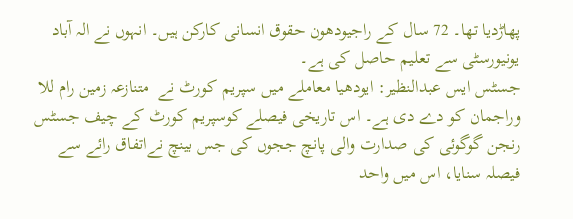پھاڑدیا تھا۔ 72 سال کے راجیودھون حقوق انسانی کارکن ہیں۔ انہوں نے الہ آباد یونیورسٹی سے تعلیم حاصل کی ہے۔
جسٹس ایس عبدالنظیر: ایودھیا معاملے میں سپریم کورٹ نے  متنازعہ زمین رام للا وراجمان کو دے دی ہے۔ اس تاریخی فیصلے کوسپریم کورٹ کے چیف جسٹس رنجن گوگوئی کی صدارت والی پانچ ججوں کی جس بینچ نےاتفاق رائے سے فیصلہ سنایا، اس میں واحد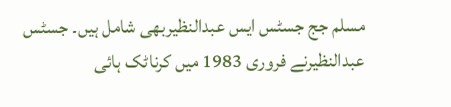مسلم جج جسٹس ایس عبدالنظیربھی شامل ہیں۔ جسٹس عبدالنظیرنے فروری 1983 میں کرناٹک ہائی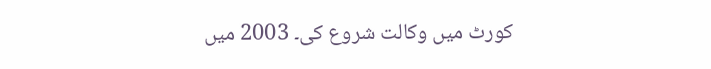کورٹ میں وکالت شروع کی۔ 2003 میں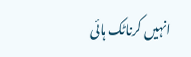انہیں کرناٹک ہائی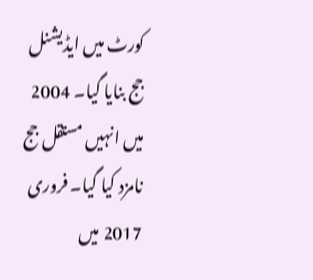کورٹ میں ایڈیشنل جج بنایا گیا۔ 2004 میں انہیں مستقل جج نامزد کیا گیا۔ فروری 2017 میں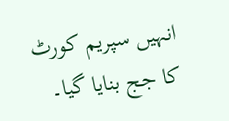انہیں سپریم کورٹ کا جج بنایا گیا۔